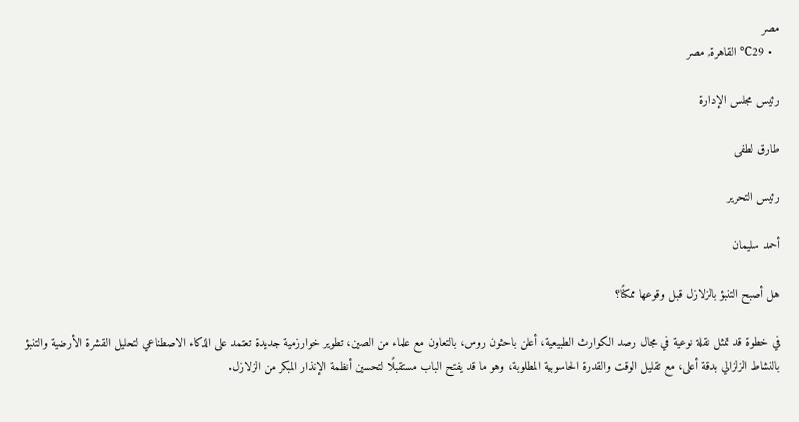مصر
  • 29℃ القاهرة, مصر

رئيس مجلس الإدارة

طارق لطفى

رئيس التحرير

أحمد سليمان

هل أصبح التنبؤ بالزلازل قبل وقوعها ممكنًا؟

في خطوة قد تمثل نقلة نوعية في مجال رصد الكوارث الطبيعية، أعلن باحثون روس، بالتعاون مع علماء من الصين، تطوير خوارزمية جديدة تعتمد على الذكاء الاصطناعي لتحليل القشرة الأرضية والتنبؤ بالنشاط الزلزالي بدقة أعلى، مع تقليل الوقت والقدرة الحاسوبية المطلوبة، وهو ما قد يفتح الباب مستقبلًا لتحسين أنظمة الإنذار المبكر من الزلازل.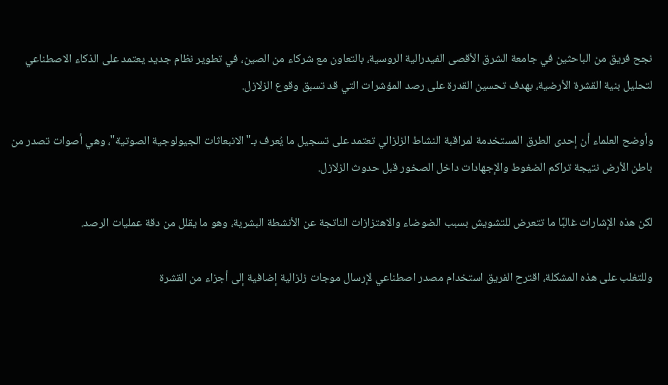نجح فريق من الباحثين في جامعة الشرق الأقصى الفيدرالية الروسية، بالتعاون مع شركاء من الصين، في تطوير نظام جديد يعتمد على الذكاء الاصطناعي لتحليل بنية القشرة الأرضية، بهدف تحسين القدرة على رصد المؤشرات التي قد تسبق وقوع الزلازل.

وأوضح العلماء أن إحدى الطرق المستخدمة لمراقبة النشاط الزلزالي تعتمد على تسجيل ما يُعرف بـ"الانبعاثات الجيولوجية الصوتية"، وهي أصوات تصدر من باطن الأرض نتيجة تراكم الضغوط والإجهادات داخل الصخور قبل حدوث الزلازل.

لكن هذه الإشارات غالبًا ما تتعرض للتشويش بسبب الضوضاء والاهتزازات الناتجة عن الأنشطة البشرية، وهو ما يقلل من دقة عمليات الرصد.

وللتغلب على هذه المشكلة، اقترح الفريق استخدام مصدر اصطناعي لإرسال موجات زلزالية إضافية إلى أجزاء من القشرة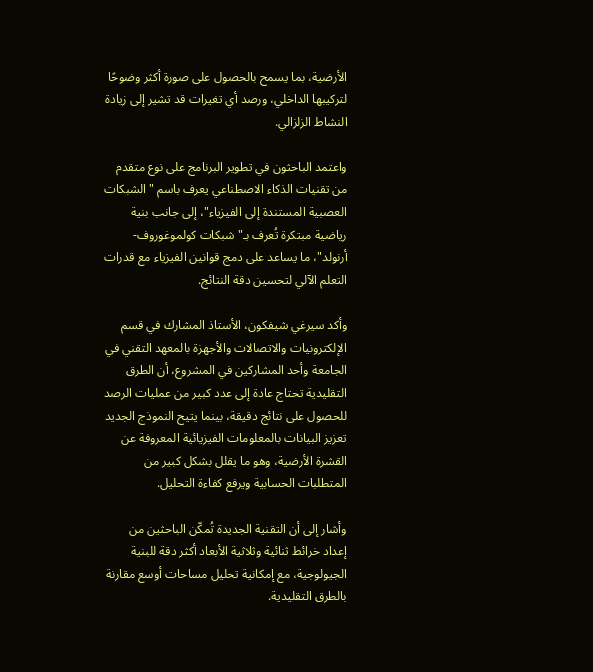الأرضية، بما يسمح بالحصول على صورة أكثر وضوحًا لتركيبها الداخلي، ورصد أي تغيرات قد تشير إلى زيادة النشاط الزلزالي.

واعتمد الباحثون في تطوير البرنامج على نوع متقدم من تقنيات الذكاء الاصطناعي يعرف باسم "الشبكات العصبية المستندة إلى الفيزياء"، إلى جانب بنية رياضية مبتكرة تُعرف بـ"شبكات كولموغوروف-أرنولد"، ما يساعد على دمج قوانين الفيزياء مع قدرات التعلم الآلي لتحسين دقة النتائج.

وأكد سيرغي شيفكون، الأستاذ المشارك في قسم الإلكترونيات والاتصالات والأجهزة بالمعهد التقني في الجامعة وأحد المشاركين في المشروع، أن الطرق التقليدية تحتاج عادة إلى عدد كبير من عمليات الرصد للحصول على نتائج دقيقة، بينما يتيح النموذج الجديد تعزيز البيانات بالمعلومات الفيزيائية المعروفة عن القشرة الأرضية، وهو ما يقلل بشكل كبير من المتطلبات الحسابية ويرفع كفاءة التحليل.

وأشار إلى أن التقنية الجديدة تُمكّن الباحثين من إعداد خرائط ثنائية وثلاثية الأبعاد أكثر دقة للبنية الجيولوجية، مع إمكانية تحليل مساحات أوسع مقارنة بالطرق التقليدية.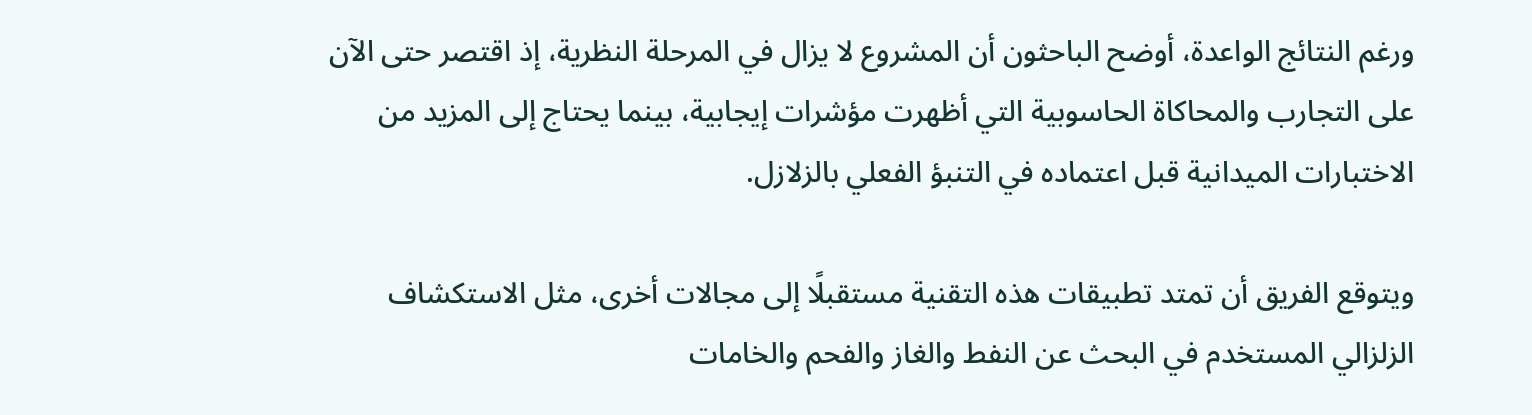ورغم النتائج الواعدة، أوضح الباحثون أن المشروع لا يزال في المرحلة النظرية، إذ اقتصر حتى الآن على التجارب والمحاكاة الحاسوبية التي أظهرت مؤشرات إيجابية، بينما يحتاج إلى المزيد من الاختبارات الميدانية قبل اعتماده في التنبؤ الفعلي بالزلازل.

ويتوقع الفريق أن تمتد تطبيقات هذه التقنية مستقبلًا إلى مجالات أخرى، مثل الاستكشاف الزلزالي المستخدم في البحث عن النفط والغاز والفحم والخامات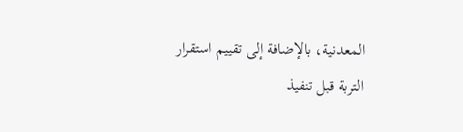المعدنية، بالإضافة إلى تقييم استقرار التربة قبل تنفيذ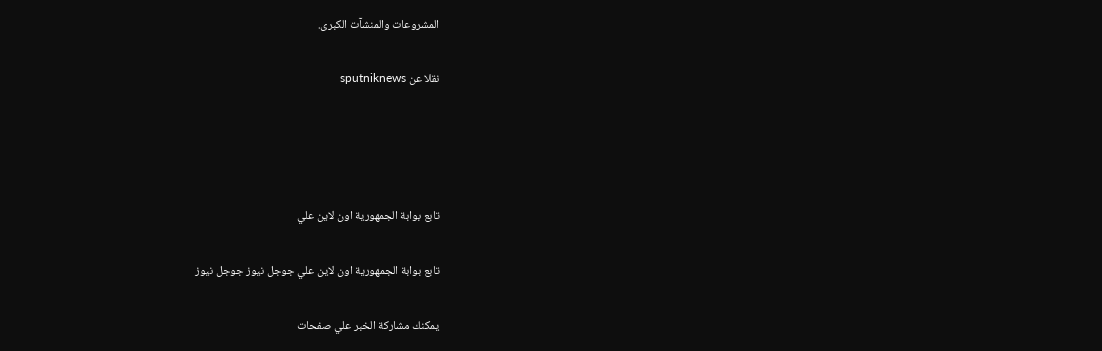المشروعات والمنشآت الكبرى.

نقلا عن sputniknews




تابع بوابة الجمهورية اون لاين علي

تابع بوابة الجمهورية اون لاين علي جوجل نيوز جوجل نيوز

يمكنك مشاركة الخبر علي صفحات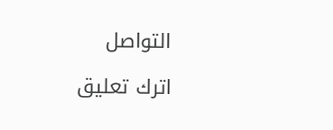التواصل

اترك تعليق